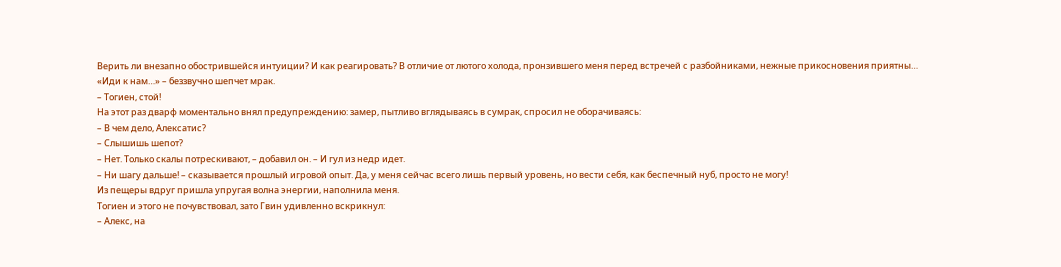Верить ли внезапно обострившейся интуиции? И как реагировать? В отличие от лютого холода, пронзившего меня перед встречей с разбойниками, нежные прикосновения приятны…
«Иди к нам…» – беззвучно шепчет мрак.
– Тогиен, стой!
На этот раз дварф моментально внял предупреждению: замер, пытливо вглядываясь в сумрак, спросил не оборачиваясь:
– В чем дело, Алексатис?
– Слышишь шепот?
– Нет. Только скалы потрескивают, – добавил он. – И гул из недр идет.
– Ни шагу дальше! – сказывается прошлый игровой опыт. Да, у меня сейчас всего лишь первый уровень, но вести себя, как беспечный нуб, просто не могу!
Из пещеры вдруг пришла упругая волна энергии, наполнила меня.
Тогиен и этого не почувствовал, зато Гвин удивленно вскрикнул:
– Алекс, на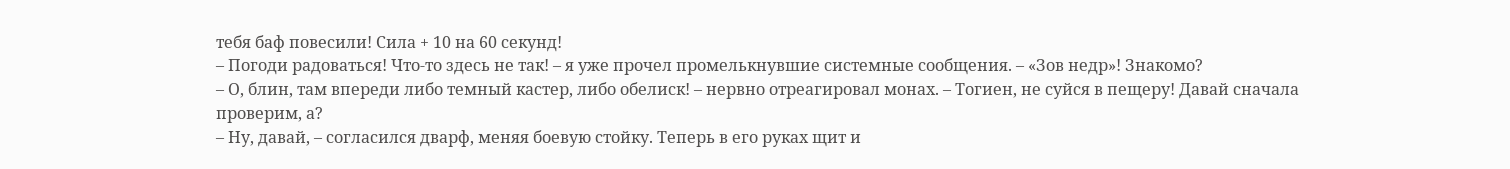тебя баф повесили! Сила + 10 на 60 секунд!
– Погоди радоваться! Что-то здесь не так! – я уже прочел промелькнувшие системные сообщения. – «Зов недр»! Знакомо?
– О, блин, там впереди либо темный кастер, либо обелиск! – нервно отреагировал монах. – Тогиен, не суйся в пещеру! Давай сначала проверим, а?
– Ну, давай, – согласился дварф, меняя боевую стойку. Теперь в его руках щит и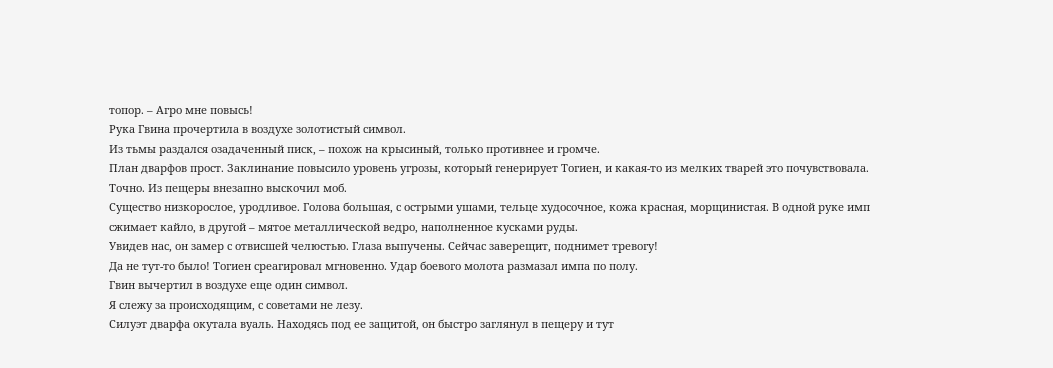топор. – Агро мне повысь!
Рука Гвина прочертила в воздухе золотистый символ.
Из тьмы раздался озадаченный писк, – похож на крысиный, только противнее и громче.
План дварфов прост. Заклинание повысило уровень угрозы, который генерирует Тогиен, и какая-то из мелких тварей это почувствовала.
Точно. Из пещеры внезапно выскочил моб.
Существо низкорослое, уродливое. Голова большая, с острыми ушами, тельце худосочное, кожа красная, морщинистая. В одной руке имп сжимает кайло, в другой – мятое металлической ведро, наполненное кусками руды.
Увидев нас, он замер с отвисшей челюстью. Глаза выпучены. Сейчас заверещит, поднимет тревогу!
Да не тут-то было! Тогиен среагировал мгновенно. Удар боевого молота размазал импа по полу.
Гвин вычертил в воздухе еще один символ.
Я слежу за происходящим, с советами не лезу.
Силуэт дварфа окутала вуаль. Находясь под ее защитой, он быстро заглянул в пещеру и тут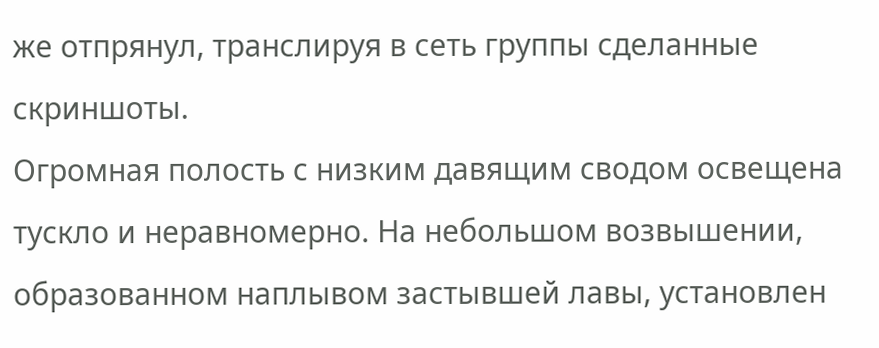же отпрянул, транслируя в сеть группы сделанные скриншоты.
Огромная полость с низким давящим сводом освещена тускло и неравномерно. На небольшом возвышении, образованном наплывом застывшей лавы, установлен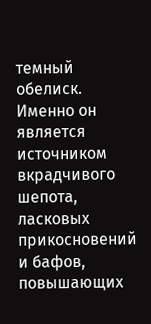темный обелиск. Именно он является источником вкрадчивого шепота, ласковых прикосновений и бафов, повышающих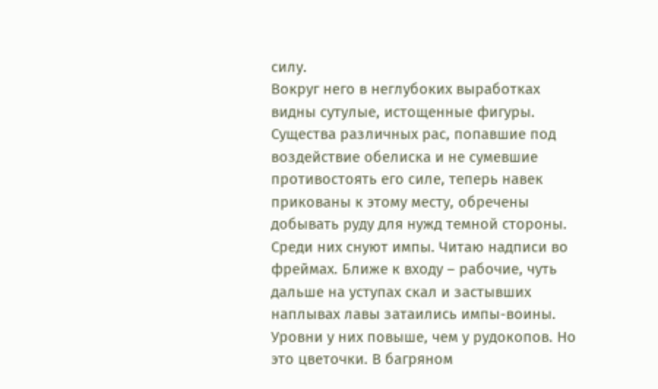силу.
Вокруг него в неглубоких выработках видны сутулые, истощенные фигуры. Существа различных рас, попавшие под воздействие обелиска и не сумевшие противостоять его силе, теперь навек прикованы к этому месту, обречены добывать руду для нужд темной стороны.
Среди них снуют импы. Читаю надписи во фреймах. Ближе к входу – рабочие, чуть дальше на уступах скал и застывших наплывах лавы затаились импы-воины. Уровни у них повыше, чем у рудокопов. Но это цветочки. В багряном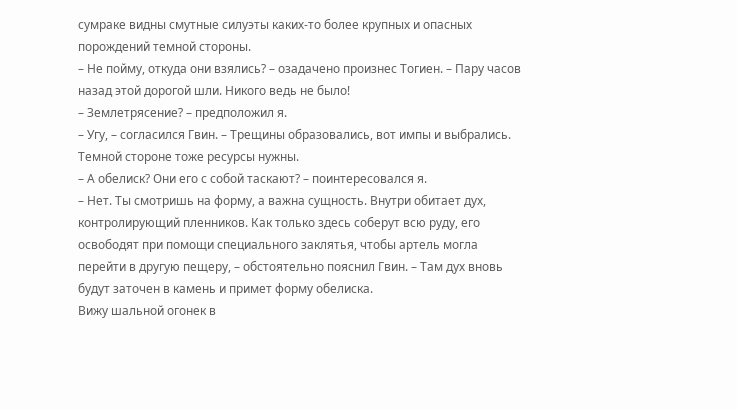сумраке видны смутные силуэты каких-то более крупных и опасных порождений темной стороны.
– Не пойму, откуда они взялись? – озадачено произнес Тогиен. – Пару часов назад этой дорогой шли. Никого ведь не было!
– Землетрясение? – предположил я.
– Угу, – согласился Гвин. – Трещины образовались, вот импы и выбрались. Темной стороне тоже ресурсы нужны.
– А обелиск? Они его с собой таскают? – поинтересовался я.
– Нет. Ты смотришь на форму, а важна сущность. Внутри обитает дух, контролирующий пленников. Как только здесь соберут всю руду, его освободят при помощи специального заклятья, чтобы артель могла перейти в другую пещеру, – обстоятельно пояснил Гвин. – Там дух вновь будут заточен в камень и примет форму обелиска.
Вижу шальной огонек в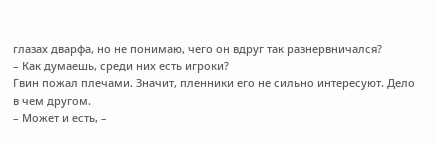глазах дварфа, но не понимаю, чего он вдруг так разнервничался?
– Как думаешь, среди них есть игроки?
Гвин пожал плечами. Значит, пленники его не сильно интересуют. Дело в чем другом.
– Может и есть, –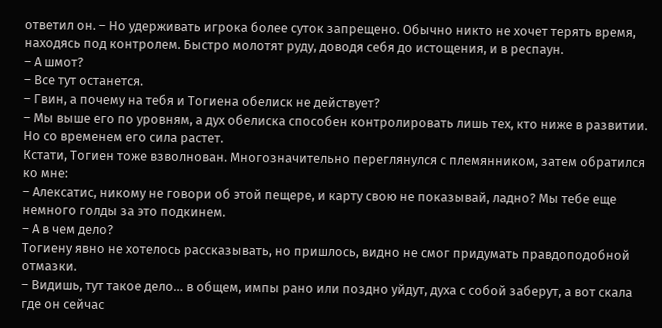ответил он. – Но удерживать игрока более суток запрещено. Обычно никто не хочет терять время, находясь под контролем. Быстро молотят руду, доводя себя до истощения, и в респаун.
– А шмот?
– Все тут останется.
– Гвин, а почему на тебя и Тогиена обелиск не действует?
– Мы выше его по уровням, а дух обелиска способен контролировать лишь тех, кто ниже в развитии. Но со временем его сила растет.
Кстати, Тогиен тоже взволнован. Многозначительно переглянулся с племянником, затем обратился ко мне:
– Алексатис, никому не говори об этой пещере, и карту свою не показывай, ладно? Мы тебе еще немного голды за это подкинем.
– А в чем дело?
Тогиену явно не хотелось рассказывать, но пришлось, видно не смог придумать правдоподобной отмазки.
– Видишь, тут такое дело… в общем, импы рано или поздно уйдут, духа с собой заберут, а вот скала где он сейчас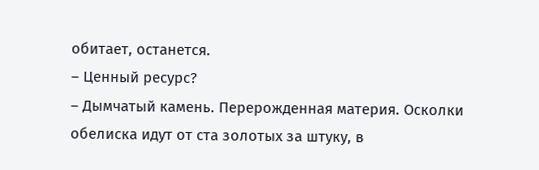обитает, останется.
– Ценный ресурс?
– Дымчатый камень. Перерожденная материя. Осколки обелиска идут от ста золотых за штуку, в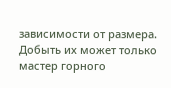зависимости от размера. Добыть их может только мастер горного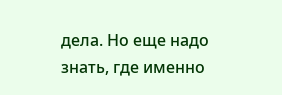дела. Но еще надо знать, где именно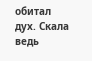обитал дух. Скала ведь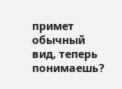примет обычный вид, теперь понимаешь?